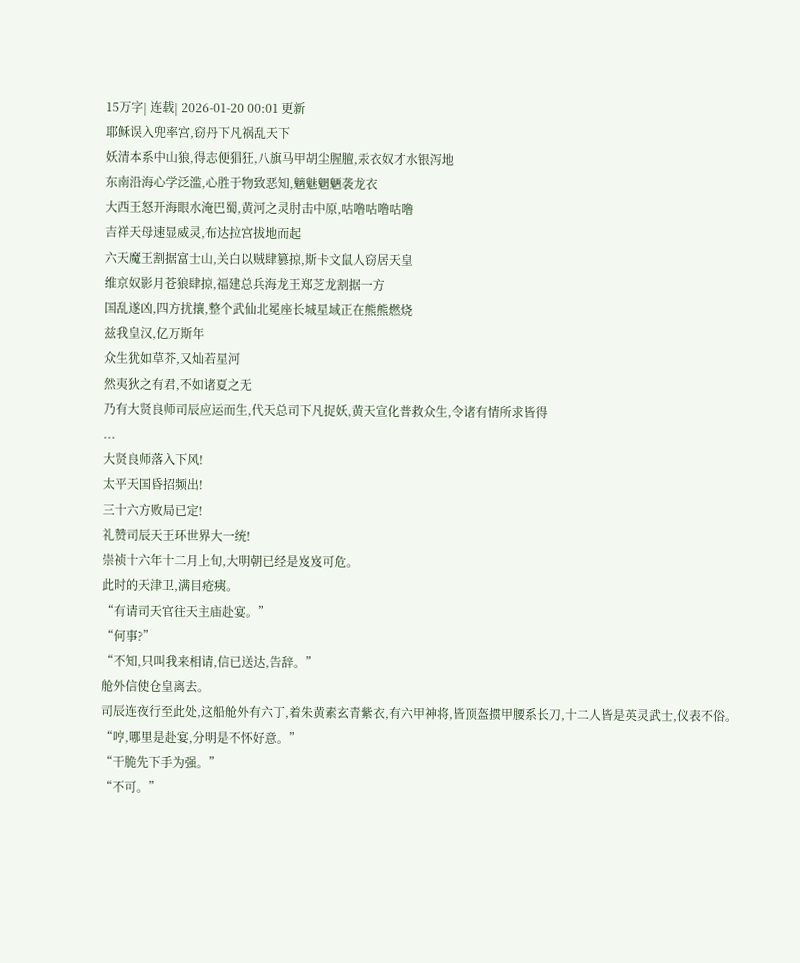15万字| 连载| 2026-01-20 00:01 更新
耶稣误入兜率宫,窃丹下凡祸乱天下
妖清本系中山狼,得志便猖狂,八旗马甲胡尘腥膻,汞衣奴才水银泻地
东南沿海心学泛滥,心胜于物致恶知,魑魅魍魉袭龙衣
大西王怒开海眼水淹巴蜀,黄河之灵肘击中原,咕噜咕噜咕噜
吉祥天母速显威灵,布达拉宫拔地而起
六天魔王割据富士山,关白以贼肆篡掠,斯卡文鼠人窃居天皇
维京奴影月苍狼肆掠,福建总兵海龙王郑芝龙割据一方
国乱遂凶,四方扰攘,整个武仙北冕座长城星域正在熊熊燃烧
兹我皇汉,亿万斯年
众生犹如草芥,又灿若星河
然夷狄之有君,不如诸夏之无
乃有大贤良师司辰应运而生,代天总司下凡捉妖,黄天宣化普救众生,令诸有情所求皆得
...
大贤良师落入下风!
太平天国昏招频出!
三十六方败局已定!
礼赞司辰天王环世界大一统!
崇祯十六年十二月上旬,大明朝已经是岌岌可危。
此时的天津卫,满目疮痍。
“有请司天官往天主庙赴宴。”
“何事?”
“不知,只叫我来相请,信已送达,告辞。”
舱外信使仓皇离去。
司辰连夜行至此处,这船舱外有六丁,着朱黄素玄青紫衣,有六甲神将,皆顶盔掼甲腰系长刀,十二人皆是英灵武士,仪表不俗。
“哼,哪里是赴宴,分明是不怀好意。”
“干脆先下手为强。”
“不可。”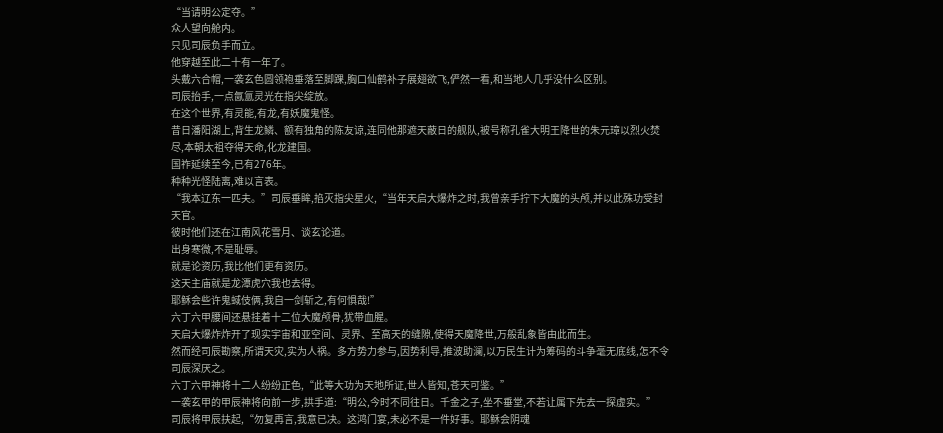“当请明公定夺。”
众人望向舱内。
只见司辰负手而立。
他穿越至此二十有一年了。
头戴六合帽,一袭玄色圆领袍垂落至脚踝,胸口仙鹤补子展翅欲飞,俨然一看,和当地人几乎没什么区别。
司辰抬手,一点氤氲灵光在指尖绽放。
在这个世界,有灵能,有龙,有妖魔鬼怪。
昔日潘阳湖上,背生龙鳞、额有独角的陈友谅,连同他那遮天蔽日的舰队,被号称孔雀大明王降世的朱元璋以烈火焚尽,本朝太祖夺得天命,化龙建国。
国祚延续至今,已有276年。
种种光怪陆离,难以言表。
“我本辽东一匹夫。”司辰垂眸,掐灭指尖星火,“当年天启大爆炸之时,我曾亲手拧下大魔的头颅,并以此殊功受封天官。
彼时他们还在江南风花雪月、谈玄论道。
出身寒微,不是耻辱。
就是论资历,我比他们更有资历。
这天主庙就是龙潭虎穴我也去得。
耶稣会些许鬼蜮伎俩,我自一剑斩之,有何惧哉!”
六丁六甲腰间还悬挂着十二位大魔颅骨,犹带血腥。
天启大爆炸炸开了现实宇宙和亚空间、灵界、至高天的缝隙,使得天魔降世,万般乱象皆由此而生。
然而经司辰勘察,所谓天灾,实为人祸。多方势力参与,因势利导,推波助澜,以万民生计为筹码的斗争毫无底线,怎不令司辰深厌之。
六丁六甲神将十二人纷纷正色,“此等大功为天地所证,世人皆知,苍天可鉴。”
一袭玄甲的甲辰神将向前一步,拱手道:“明公,今时不同往日。千金之子,坐不垂堂,不若让属下先去一探虚实。”
司辰将甲辰扶起,“勿复再言,我意已决。这鸿门宴,未必不是一件好事。耶稣会阴魂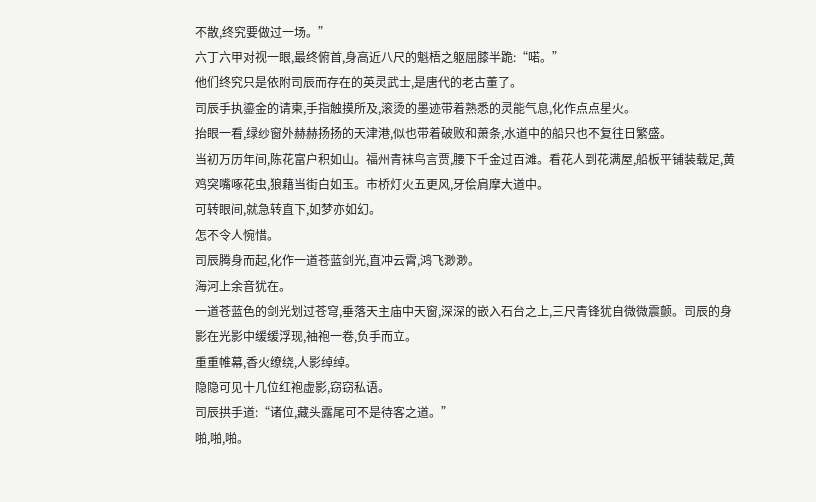不散,终究要做过一场。”
六丁六甲对视一眼,最终俯首,身高近八尺的魁梧之躯屈膝半跪:“喏。”
他们终究只是依附司辰而存在的英灵武士,是唐代的老古董了。
司辰手执鎏金的请柬,手指触摸所及,滚烫的墨迹带着熟悉的灵能气息,化作点点星火。
抬眼一看,绿纱窗外赫赫扬扬的天津港,似也带着破败和萧条,水道中的船只也不复往日繁盛。
当初万历年间,陈花富户积如山。福州青袜鸟言贾,腰下千金过百滩。看花人到花满屋,船板平铺装载足,黄鸡突嘴啄花虫,狼藉当街白如玉。市桥灯火五更风,牙侩肩摩大道中。
可转眼间,就急转直下,如梦亦如幻。
怎不令人惋惜。
司辰腾身而起,化作一道苍蓝剑光,直冲云霄,鸿飞渺渺。
海河上余音犹在。
一道苍蓝色的剑光划过苍穹,垂落天主庙中天窗,深深的嵌入石台之上,三尺青锋犹自微微震颤。司辰的身影在光影中缓缓浮现,袖袍一卷,负手而立。
重重帷幕,香火缭绕,人影绰绰。
隐隐可见十几位红袍虚影,窃窃私语。
司辰拱手道:“诸位,藏头露尾可不是待客之道。”
啪,啪,啪。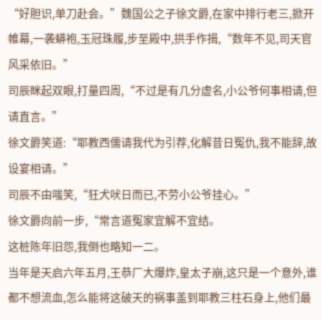“好胆识,单刀赴会。”魏国公之子徐文爵,在家中排行老三,掀开帷幕,一袭蟒袍,玉冠珠履,步至殿中,拱手作揖,“数年不见,司天官风采依旧。”
司辰眯起双眼,打量四周,“不过是有几分虚名,小公爷何事相请,但请直言。”
徐文爵笑道:“耶教西儒请我代为引荐,化解昔日冤仇,我不能辞,故设宴相请。”
司辰不由嗤笑,“狂犬吠日而已,不劳小公爷挂心。”
徐文爵向前一步,“常言道冤家宜解不宜结。
这桩陈年旧怨,我倒也略知一二。
当年是天启六年五月,王恭厂大爆炸,皇太子崩,这只是一个意外,谁都不想流血,怎么能将这破天的祸事盖到耶教三柱石身上,他们最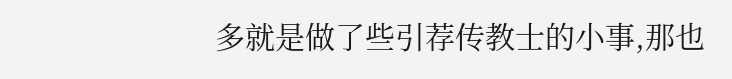多就是做了些引荐传教士的小事,那也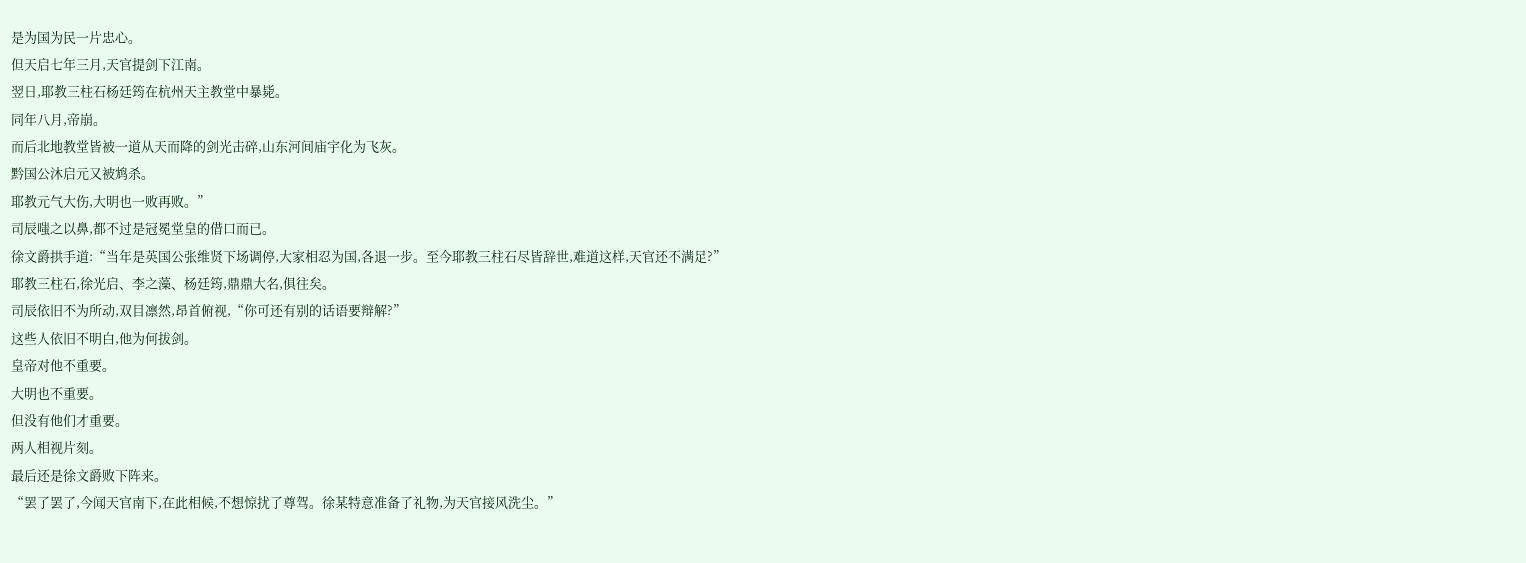是为国为民一片忠心。
但天启七年三月,天官提剑下江南。
翌日,耶教三柱石杨廷筠在杭州天主教堂中暴毙。
同年八月,帝崩。
而后北地教堂皆被一道从天而降的剑光击碎,山东河间庙宇化为飞灰。
黔国公沐启元又被鸩杀。
耶教元气大伤,大明也一败再败。”
司辰嗤之以鼻,都不过是冠冕堂皇的借口而已。
徐文爵拱手道:“当年是英国公张维贤下场调停,大家相忍为国,各退一步。至今耶教三柱石尽皆辞世,难道这样,天官还不满足?”
耶教三柱石,徐光启、李之藻、杨廷筠,鼎鼎大名,俱往矣。
司辰依旧不为所动,双目凛然,昂首俯视,“你可还有别的话语要辩解?”
这些人依旧不明白,他为何拔剑。
皇帝对他不重要。
大明也不重要。
但没有他们才重要。
两人相视片刻。
最后还是徐文爵败下阵来。
“罢了罢了,今闻天官南下,在此相候,不想惊扰了尊驾。徐某特意准备了礼物,为天官接风洗尘。”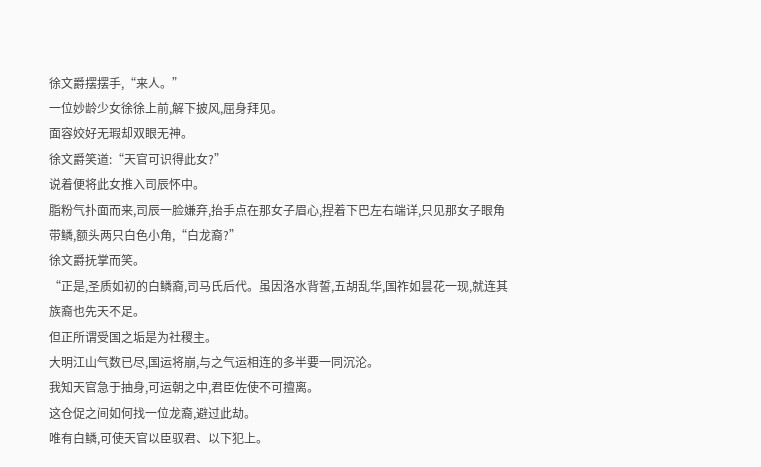徐文爵摆摆手,“来人。”
一位妙龄少女徐徐上前,解下披风,屈身拜见。
面容姣好无瑕却双眼无神。
徐文爵笑道:“天官可识得此女?”
说着便将此女推入司辰怀中。
脂粉气扑面而来,司辰一脸嫌弃,抬手点在那女子眉心,捏着下巴左右端详,只见那女子眼角带鳞,额头两只白色小角,“白龙裔?”
徐文爵抚掌而笑。
“正是,圣质如初的白鳞裔,司马氏后代。虽因洛水背誓,五胡乱华,国祚如昙花一现,就连其族裔也先天不足。
但正所谓受国之垢是为社稷主。
大明江山气数已尽,国运将崩,与之气运相连的多半要一同沉沦。
我知天官急于抽身,可运朝之中,君臣佐使不可擅离。
这仓促之间如何找一位龙裔,避过此劫。
唯有白鳞,可使天官以臣驭君、以下犯上。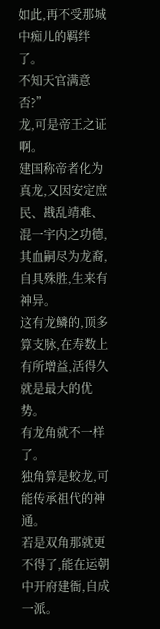如此,再不受那城中痴儿的羁绊了。
不知天官满意否?”
龙,可是帝王之证啊。
建国称帝者化为真龙,又因安定庶民、戡乱靖难、混一宇内之功德,其血嗣尽为龙裔,自具殊胜,生来有神异。
这有龙鳞的,顶多算支脉,在寿数上有所增益,活得久就是最大的优势。
有龙角就不一样了。
独角算是蛟龙,可能传承祖代的神通。
若是双角那就更不得了,能在运朝中开府建衙,自成一派。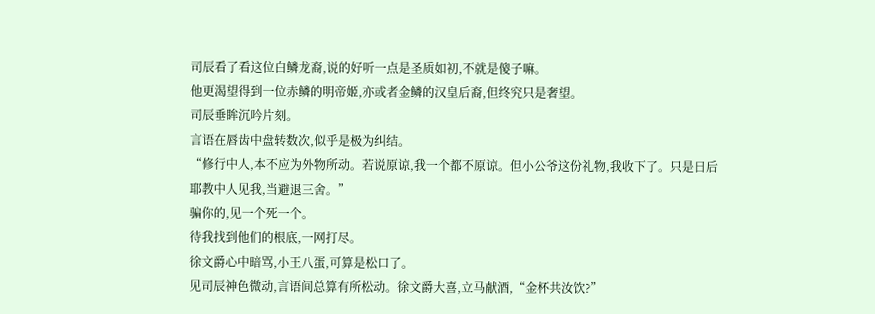司辰看了看这位白鳞龙裔,说的好听一点是圣质如初,不就是傻子嘛。
他更渴望得到一位赤鳞的明帝姬,亦或者金鳞的汉皇后裔,但终究只是奢望。
司辰垂眸沉吟片刻。
言语在唇齿中盘转数次,似乎是极为纠结。
“修行中人,本不应为外物所动。若说原谅,我一个都不原谅。但小公爷这份礼物,我收下了。只是日后耶教中人见我,当避退三舍。”
骗你的,见一个死一个。
待我找到他们的根底,一网打尽。
徐文爵心中暗骂,小王八蛋,可算是松口了。
见司辰神色微动,言语间总算有所松动。徐文爵大喜,立马献酒,“金杯共汝饮?”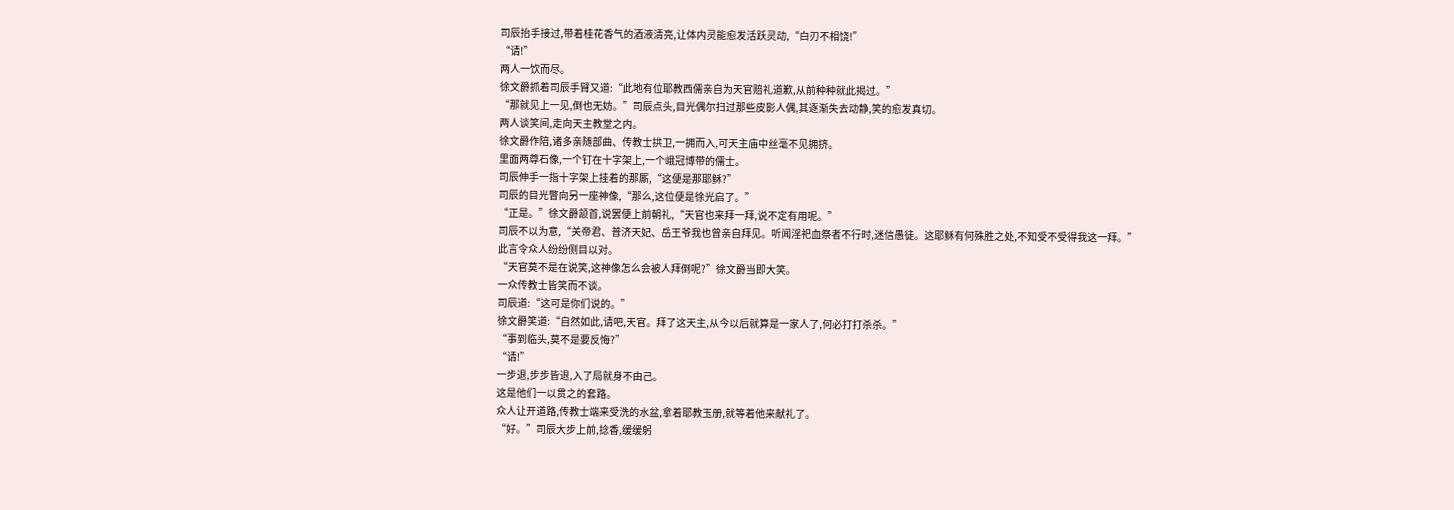司辰抬手接过,带着桂花香气的酒液清亮,让体内灵能愈发活跃灵动,“白刃不相饶!”
“请!”
两人一饮而尽。
徐文爵抓着司辰手臂又道:“此地有位耶教西儒亲自为天官赔礼道歉,从前种种就此揭过。”
“那就见上一见,倒也无妨。”司辰点头,目光偶尔扫过那些皮影人偶,其逐渐失去动静,笑的愈发真切。
两人谈笑间,走向天主教堂之内。
徐文爵作陪,诸多亲随部曲、传教士拱卫,一拥而入,可天主庙中丝毫不见拥挤。
里面两尊石像,一个钉在十字架上,一个峨冠博带的儒士。
司辰伸手一指十字架上挂着的那厮,“这便是那耶稣?”
司辰的目光瞥向另一座神像,“那么,这位便是徐光启了。”
“正是。”徐文爵颔首,说罢便上前朝礼,“天官也来拜一拜,说不定有用呢。”
司辰不以为意,“关帝君、普济天妃、岳王爷我也曾亲自拜见。听闻淫祀血祭者不行时,迷信愚徒。这耶稣有何殊胜之处,不知受不受得我这一拜。”
此言令众人纷纷侧目以对。
“天官莫不是在说笑,这神像怎么会被人拜倒呢?”徐文爵当即大笑。
一众传教士皆笑而不谈。
司辰道:“这可是你们说的。”
徐文爵笑道:“自然如此,请吧,天官。拜了这天主,从今以后就算是一家人了,何必打打杀杀。”
“事到临头,莫不是要反悔?”
“请!”
一步退,步步皆退,入了局就身不由己。
这是他们一以贯之的套路。
众人让开道路,传教士端来受洗的水盆,拿着耶教玉册,就等着他来献礼了。
“好。”司辰大步上前,捻香,缓缓躬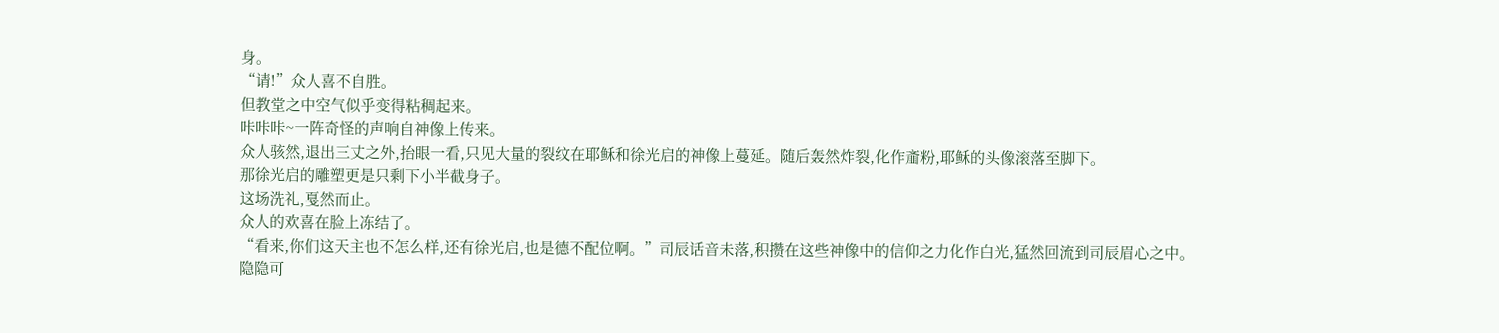身。
“请!”众人喜不自胜。
但教堂之中空气似乎变得粘稠起来。
咔咔咔~一阵奇怪的声响自神像上传来。
众人骇然,退出三丈之外,抬眼一看,只见大量的裂纹在耶稣和徐光启的神像上蔓延。随后轰然炸裂,化作齑粉,耶稣的头像滚落至脚下。
那徐光启的雕塑更是只剩下小半截身子。
这场洗礼,戛然而止。
众人的欢喜在脸上冻结了。
“看来,你们这天主也不怎么样,还有徐光启,也是德不配位啊。”司辰话音未落,积攒在这些神像中的信仰之力化作白光,猛然回流到司辰眉心之中。
隐隐可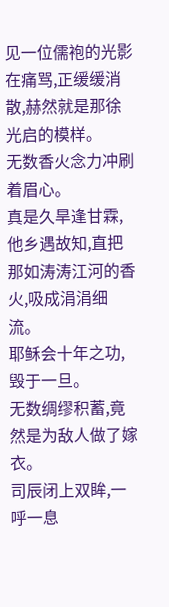见一位儒袍的光影在痛骂,正缓缓消散,赫然就是那徐光启的模样。
无数香火念力冲刷着眉心。
真是久旱逢甘霖,他乡遇故知,直把那如涛涛江河的香火,吸成涓涓细流。
耶稣会十年之功,毁于一旦。
无数绸缪积蓄,竟然是为敌人做了嫁衣。
司辰闭上双眸,一呼一息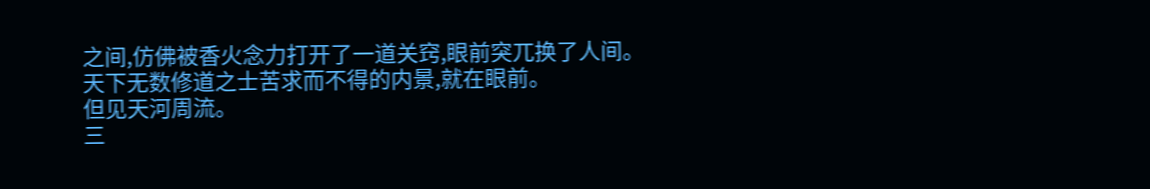之间,仿佛被香火念力打开了一道关窍,眼前突兀换了人间。
天下无数修道之士苦求而不得的内景,就在眼前。
但见天河周流。
三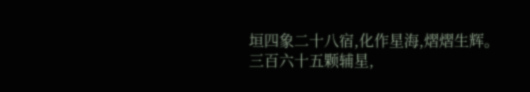垣四象二十八宿,化作星海,熠熠生辉。
三百六十五颗辅星,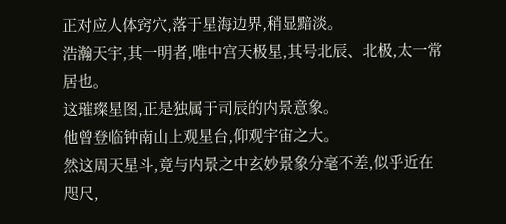正对应人体窍穴,落于星海边界,稍显黯淡。
浩瀚天宇,其一明者,唯中宫天极星,其号北辰、北极,太一常居也。
这璀璨星图,正是独属于司辰的内景意象。
他曾登临钟南山上观星台,仰观宇宙之大。
然这周天星斗,竟与内景之中玄妙景象分毫不差,似乎近在咫尺,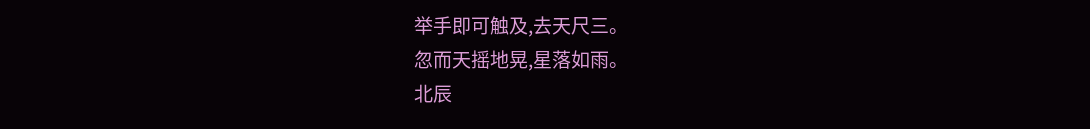举手即可触及,去天尺三。
忽而天摇地晃,星落如雨。
北辰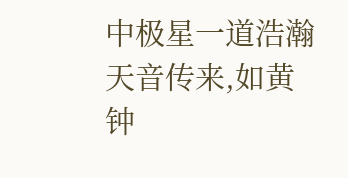中极星一道浩瀚天音传来,如黄钟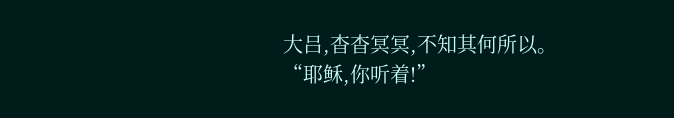大吕,杳杳冥冥,不知其何所以。
“耶稣,你听着!”